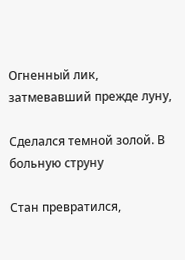Огненный лик, затмевавший прежде луну,

Сделался темной золой. В больную струну

Стан превратился,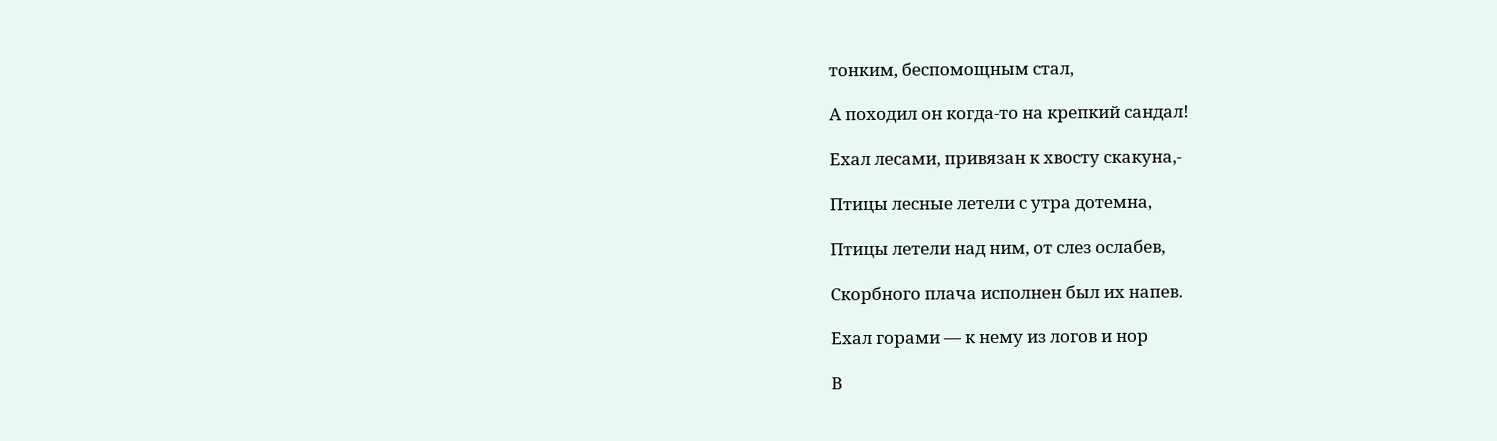тонким, беспомощным стал,

А походил он когда-то на крепкий сандал!

Ехал лесами, привязан к хвосту скакуна,-

Птицы лесные летели с утра дотемна,

Птицы летели над ним, от слез ослабев,

Скорбного плача исполнен был их напев.

Ехал горами — к нему из логов и нор

В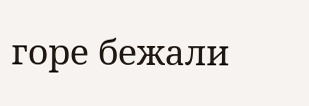горе бежали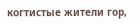когтистые жители гор,